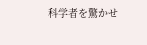科学者を驚かせ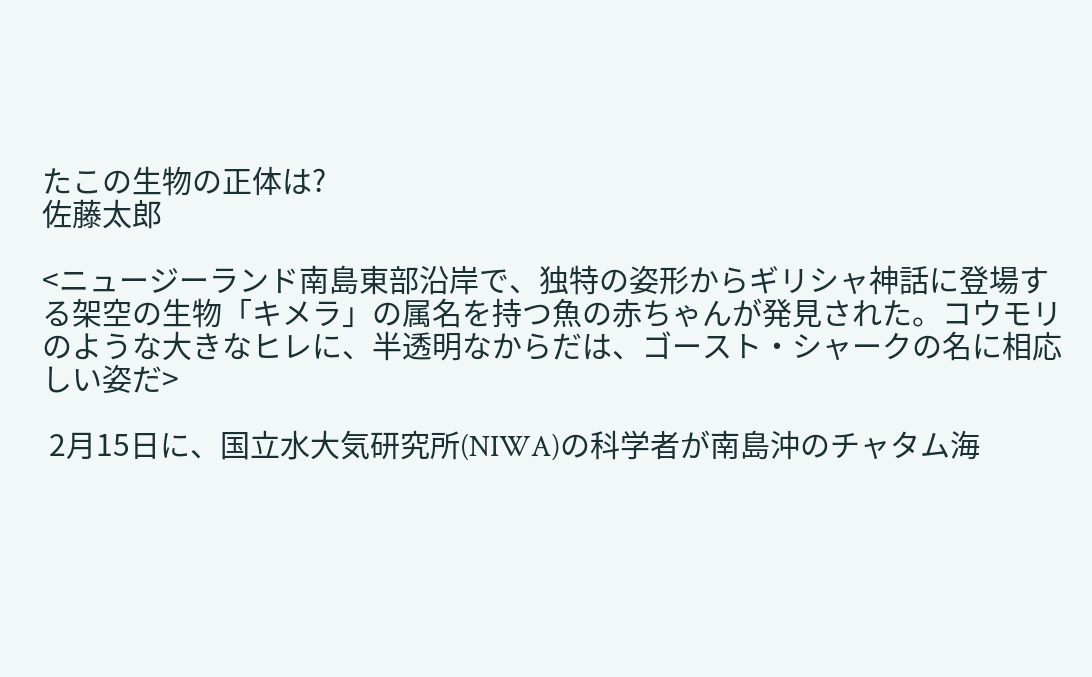たこの生物の正体は?
佐藤太郎

<ニュージーランド南島東部沿岸で、独特の姿形からギリシャ神話に登場する架空の生物「キメラ」の属名を持つ魚の赤ちゃんが発見された。コウモリのような大きなヒレに、半透明なからだは、ゴースト・シャークの名に相応しい姿だ>

 2月15日に、国立水大気研究所(NIWA)の科学者が南島沖のチャタム海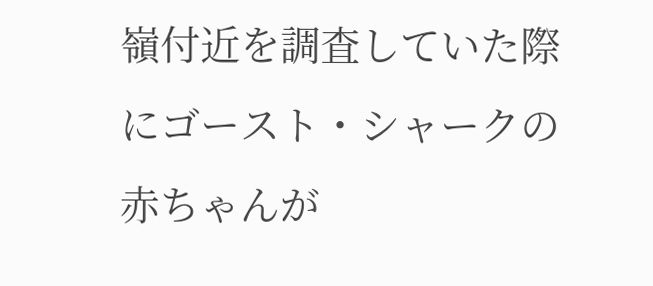嶺付近を調査していた際にゴースト・シャークの赤ちゃんが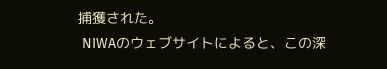捕獲された。
 NIWAのウェブサイトによると、この深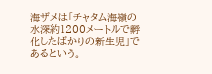海ザメは「チャタム海嶺の水深約1200メートルで孵化したばかりの新生児」であるという。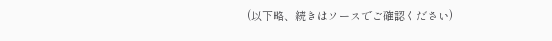(以下略、続きはソースでご確認ください)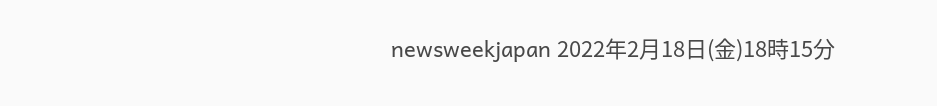newsweekjapan 2022年2月18日(金)18時15分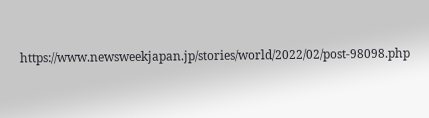https://www.newsweekjapan.jp/stories/world/2022/02/post-98098.php